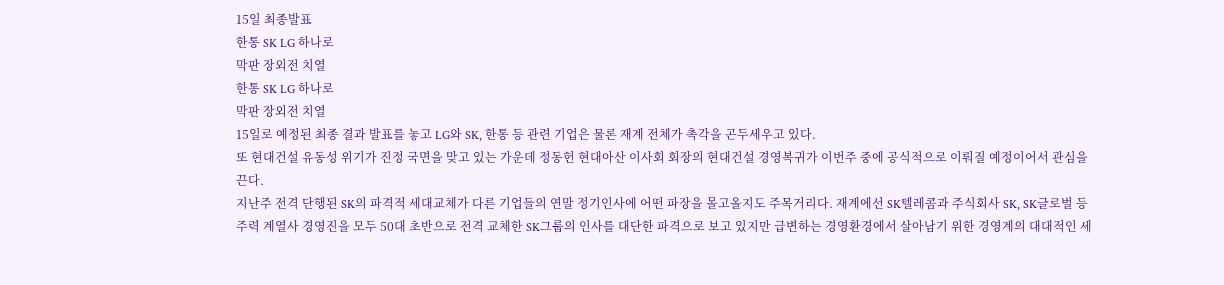15일 최종발표
한통 SK LG 하나로
막판 장외전 치열
한통 SK LG 하나로
막판 장외전 치열
15일로 예정된 최종 결과 발표를 놓고 LG와 SK, 한통 등 관련 기업은 물론 재계 전체가 촉각을 곤두세우고 있다.
또 현대건설 유동성 위기가 진정 국면을 맞고 있는 가운데 정동헌 현대아산 이사회 회장의 현대건설 경영복귀가 이번주 중에 공식적으로 이뤄질 예정이어서 관심을 끈다.
지난주 전격 단행된 SK의 파격적 세대교체가 다른 기업들의 연말 정기인사에 어떤 파장을 몰고올지도 주목거리다. 재계에선 SK텔레콤과 주식회사 SK, SK글로벌 등 주력 계열사 경영진을 모두 50대 초반으로 전격 교체한 SK그룹의 인사를 대단한 파격으로 보고 있지만 급변하는 경영환경에서 살아남기 위한 경영계의 대대적인 세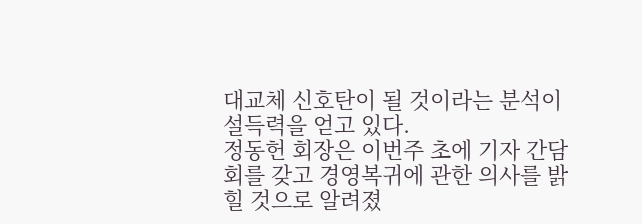대교체 신호탄이 될 것이라는 분석이 설득력을 얻고 있다.
정동헌 회장은 이번주 초에 기자 간담회를 갖고 경영복귀에 관한 의사를 밝힐 것으로 알려졌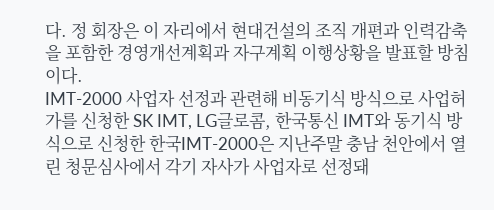다. 정 회장은 이 자리에서 현대건설의 조직 개편과 인력감축을 포함한 경영개선계획과 자구계획 이행상황을 발표할 방침이다.
IMT-2000 사업자 선정과 관련해 비동기식 방식으로 사업허가를 신청한 SK IMT, LG글로콤, 한국통신 IMT와 동기식 방식으로 신청한 한국IMT-2000은 지난주말 충남 천안에서 열린 청문심사에서 각기 자사가 사업자로 선정돼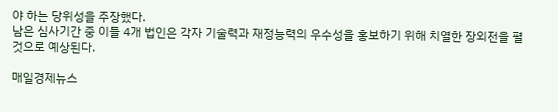야 하는 당위성을 주장했다.
남은 심사기간 중 이들 4개 법인은 각자 기술력과 재정능력의 우수성을 홍보하기 위해 치열한 장외전을 펼 것으로 예상된다.

매일경제뉴스